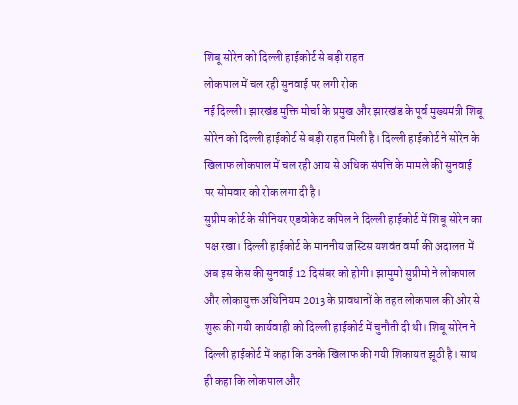शिबू सोरेन को दिल्ली हाईकोर्ट से बड़ी राहत
लोकपाल में चल रही सुनवाई पर लगी रोक
नई दिल्ली। झारखंड मुक्ति मोर्चा के प्रमुख और झारखंड के पूर्व मुख्यमंत्री शिबू सोरेन को दिल्ली हाईकोर्ट से बड़ी राहत मिली है। दिल्ली हाईकोर्ट ने सोरेन के खिलाफ लोकपाल में चल रही आय से अधिक संपत्ति के मामले की सुनवाई पर सोमवार को रोक लगा दी है।
सुप्रीम कोर्ट के सीनियर एडवोकेट कपिल ने दिल्ली हाईकोर्ट में शिबू सोरेन का पक्ष रखा। दिल्ली हाईकोर्ट के माननीय जस्टिस यशवंत वर्मा की अदालत में अब इस केस की सुनवाई 12 दिसंबर को होगी। झामुमो सुप्रीमो ने लोकपाल और लोकायुक्त अधिनियम 2013 के प्रावधानों के तहत लोकपाल की ओर से शुरू की गयी कार्यवाही को दिल्ली हाईकोर्ट में चुनौती दी थी। शिबू सोरेन ने दिल्ली हाईकोर्ट में कहा कि उनके खिलाफ की गयी शिकायत झूठी है। साथ ही कहा कि लोकपाल और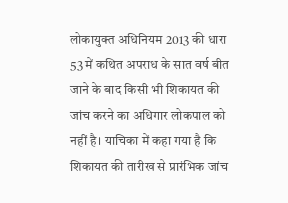लोकायुक्त अधिनियम 2013 की धारा 53 में कथित अपराध के सात वर्ष बीत जाने के बाद किसी भी शिकायत की जांच करने का अधिगार लोकपाल को नहीं है। याचिका में कहा गया है कि शिकायत की तारीख से प्रारंभिक जांच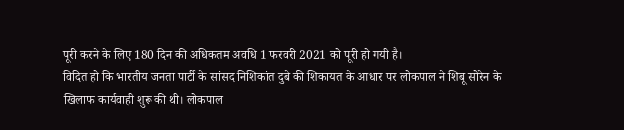पूरी करने के लिए 180 दिन की अधिकतम अवधि 1 फरवरी 2021 को पूरी हो गयी है।
विदित हो कि भारतीय जनता पार्टी के सांसद निशिकांत दुबे की शिकायत के आधार पर लोकपाल ने शिबू सोरेन के खिलाफ कार्यवाही शुरू की थी। लोकपाल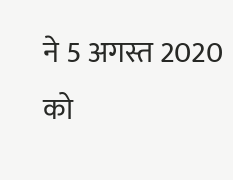ने 5 अगस्त 2020 को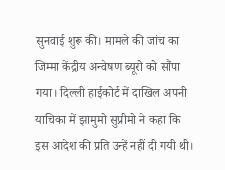सुनवाई शुरू की। मामले की जांच का जिम्मा केंद्रीय अन्वेषण ब्यूरो को सौंपा गया। दिल्ली हाईकोर्ट में दाखिल अपनी याचिका में झामुमो सुप्रीमो ने कहा कि इस आदेश की प्रति उन्हें नहीं दी गयी थी।